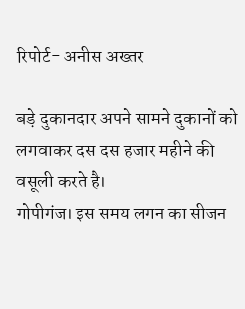रिपोर्ट- अनीस अख्तर

बड़े दुकानदार अपने सामने दुकानों को लगवाकर दस दस हजार महीने की वसूली करते है।
गोपीगंज। इस समय लगन का सीजन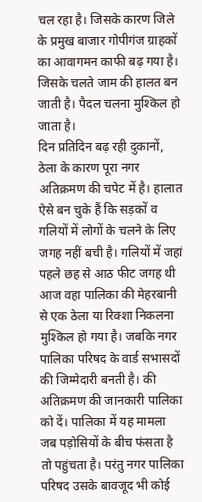चल रहा है। जिसके कारण जिले के प्रमुख बाजार गोपीगंज ग्राहकों का आवागमन काफी बढ़ गया है। जिसके चलते जाम की हालत बन जाती है। पैदल चलना मुश्किल हो जाता है।
दिन प्रतिदिन बढ़ रही दुकानों, ठेला के कारण पूरा नगर अतिक्रमण की चपेट में है। हालात ऐसे बन चुके हैं कि सड़कों व गलियों में लोगों के चलने के लिए जगह नहीं बची है। गलियों में जहां पहले छह से आठ फीट जगह थी आज वहा पालिका की मेहरबानी से एक ठेला या रिक्शा निकलना मुश्किल हो गया है। जबकि नगर पालिका परिषद के वार्ड सभासदों की जिम्मेदारी बनती है। की अतिक्रमण की जानकारी पालिका को दें। पालिका में यह मामला जब पड़ोसियों के बीच फंसता है तो पहुंचता है। परंतु नगर पालिका परिषद उसके बावजूद भी कोई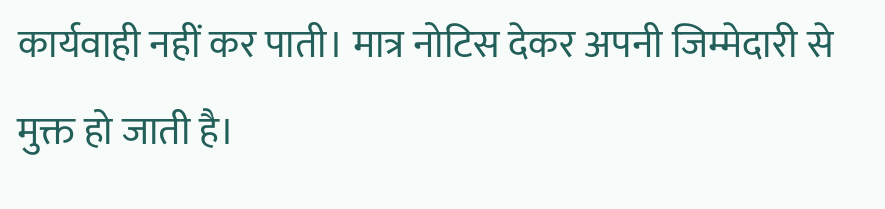कार्यवाही नहीं कर पाती। मात्र नोटिस देकर अपनी जिम्मेदारी से मुक्त हो जाती है।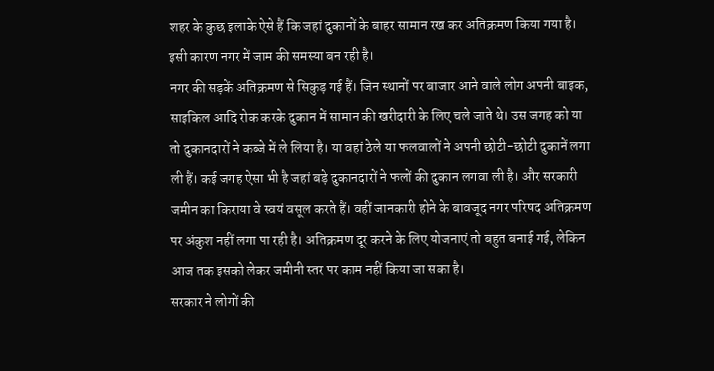शहर के कुछ इलाके ऐसे हैं कि जहां दुकानों के बाहर सामान रख कर अतिक्रमण किया गया है। इसी कारण नगर में जाम की समस्या बन रही है।
नगर की सड़कें अतिक्रमण से सिकुड़ गई हैं। जिन स्थानों पर बाजार आने वाले लोग अपनी बाइक, साइकिल आदि रोक करके दुकान में सामान की खरीदारी के लिए चले जाते थे। उस जगह को या तो दुकानदारों ने कब्जे में ले लिया है। या वहां ठेले या फलवालों ने अपनी छोटी-छोटी दुकानें लगा ली हैं। कई जगह ऐसा भी है जहां बड़े दुकानदारों ने फलों की दुकान लगवा ली है। और सरकारी जमीन का किराया वे स्वयं वसूल करते हैं। वहीं जानकारी होने के बावजूद नगर परिषद अतिक्रमण पर अंकुश नहीं लगा पा रही है। अतिक्रमण दूर करने के लिए योजनाएं तो बहुत बनाई गई, लेकिन आज तक इसको लेकर जमीनी स्तर पर काम नहीं किया जा सका है।
सरकार ने लोगों की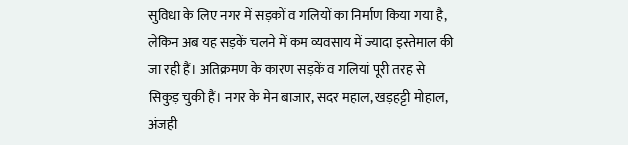सुविधा के लिए नगर में सड़कों व गलियों का निर्माण किया गया है, लेकिन अब यह सड़कें चलने में कम व्यवसाय में ज्यादा इस्तेमाल की जा रही हैं। अतिक्रमण के कारण सड़कें व गलियां पूरी तरह से सिकुड़ चुकी हैं। नगर के मेन बाजार, सदर महाल, खड़हट्टी मोहाल, अंजही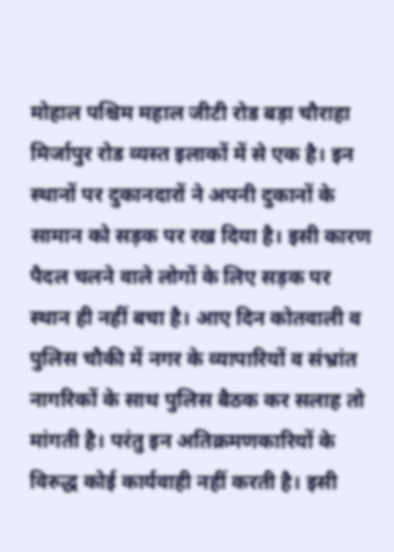मोहाल पश्चिम महाल जीटी रोड बड़ा चौराहा मिर्जापुर रोड व्यस्त इलाकों में से एक है। इन स्थानों पर दुकानदारों ने अपनी दुकानों के सामान को सड़क पर रख दिया है। इसी कारण पैदल चलने वाले लोगों के लिए सड़क पर स्थान ही नहीं बचा है। आए दिन कोतवाली व पुलिस चौकी में नगर के व्यापारियों व संभ्रांत नागरिकों के साथ पुलिस बैठक कर सलाह तो मांगती है। परंतु इन अतिक्रमणकारियों के विरुद्ध कोई कार्यवाही नहीं करती है। इसी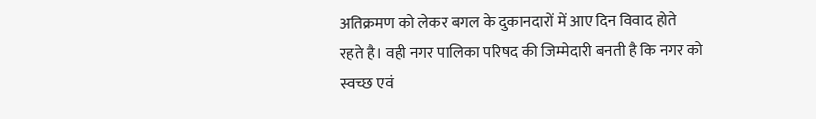अतिक्रमण को लेकर बगल के दुकानदारों में आए दिन विवाद होते रहते है। वही नगर पालिका परिषद की जिम्मेदारी बनती है कि नगर को स्वच्छ एवं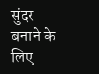सुंदर बनाने के लिए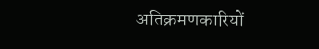अतिक्रमणकारियों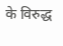के विरुद्ध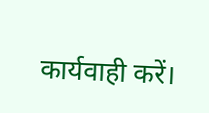कार्यवाही करें।